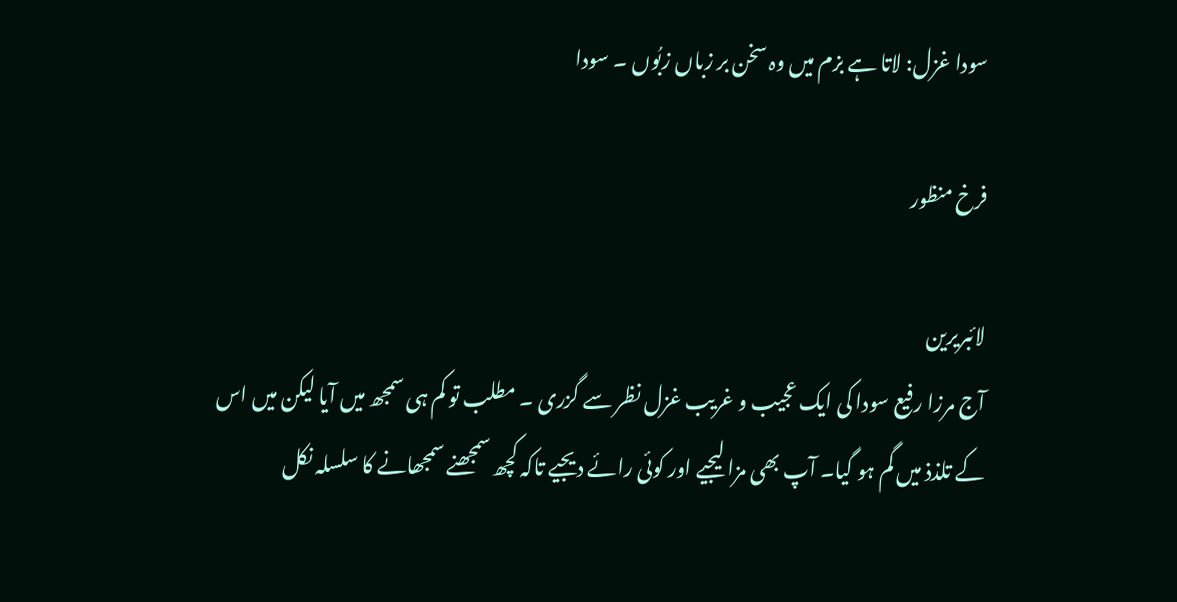سودا غزل: لاتا ہے بزم میں وہ سخن بر زباں زبُوں ۔ سودا

فرخ منظور

لائبریرین
آج مرزا رفیع سودا کی ایک عجیب و غریب غزل نظر سے گزری ۔ مطلب تو کم ہی سمجھ میں آیا لیکن میں اس کے تلذذ میں گم ہو گیا۔ آپ بھی مزا لیجیے اور کوئی رائے دیجیے تاکہ کچھ سمجھنے سمجھانے کا سلسلہ نکل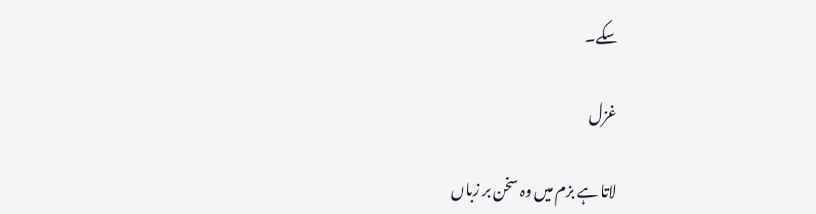سکے۔

غزل

لاتا ہے بزم میں وہ سخن بر زباں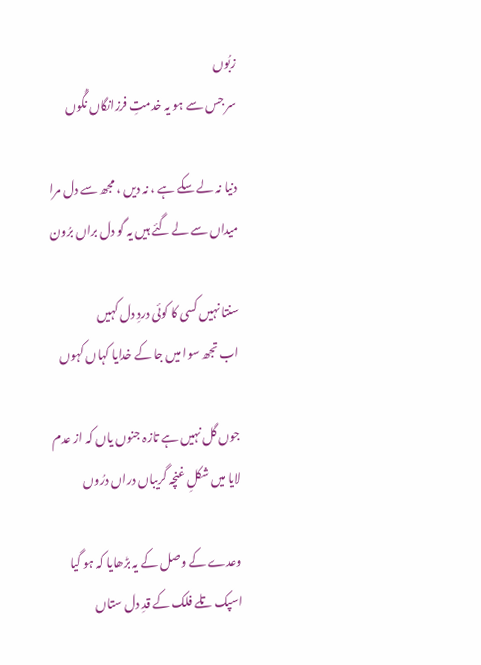زبُوں
سر جس سے ہو یہ خدمتِ فرزانگاں نگُوں

دنیا نہ لے سکے ہے ، نہ دیں ، مجھ سے دل مرا
میداں سے لے گئے ہیں یہ گو دل براں برُون

سنتا نہیں کسی کا کوئی دردِ دل کہیں
اب تجھ سوا میں جا کے خدایا کہاں کہوں

جوں گل نہیں ہے تازہ جنوں یاں کہ از عدم
لایا میں شکلِ غنچہ گریباں دراں درُوں

وعدے کے وصل کے یہ بڑھایا کہ ہو گیا
اسپک تلے فلک کے قدِ دل ستاں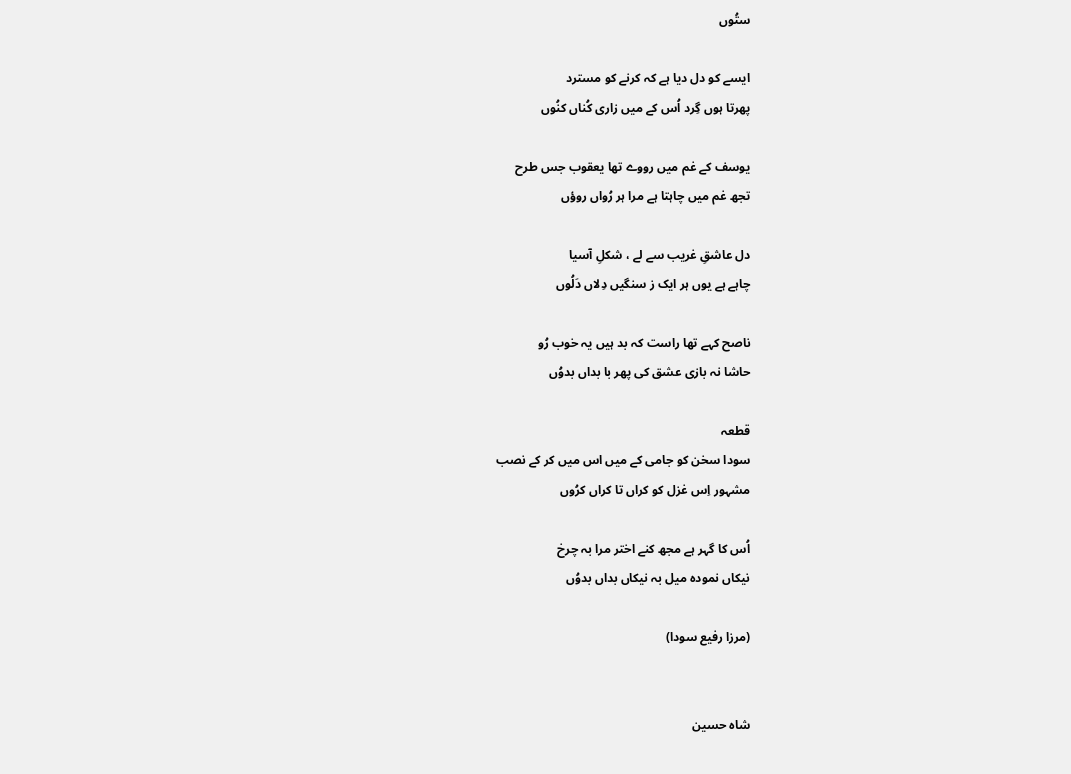ستُوں

ایسے کو دل دیا ہے کہ کرنے کو مسترد
پھرتا ہوں گِرد اُس کے میں زاری کُناں کنُوں

یوسف کے غم میں رووے تھا یعقوب جس طرح
تجھ غم میں چاہتا ہے مرا ہر رُواں روؤں

دل عاشقِ غریب سے لے ، شکلِ آسیا
چاہے ہے یوں ہر ایک ز سنگیں دِلاں دَلُوں

ناصح کہے تھا راست کہ بد ہیں یہ خوب رُو
حاشا نہ بازی عشق کی پھر با بداں بدوُں

قطعہ
سودا سخن کو جامی کے میں اس میں کر کے نصب
مشہور اِس غزل کو کراں تا کراں کرُوں

اُس کا گہر ہے مجھ کنے اختر مرا بہ چرخ
نیکاں نمودہ میل بہ نیکاں بداں بدوُں

(مرزا رفیع سودا)


شاہ حسین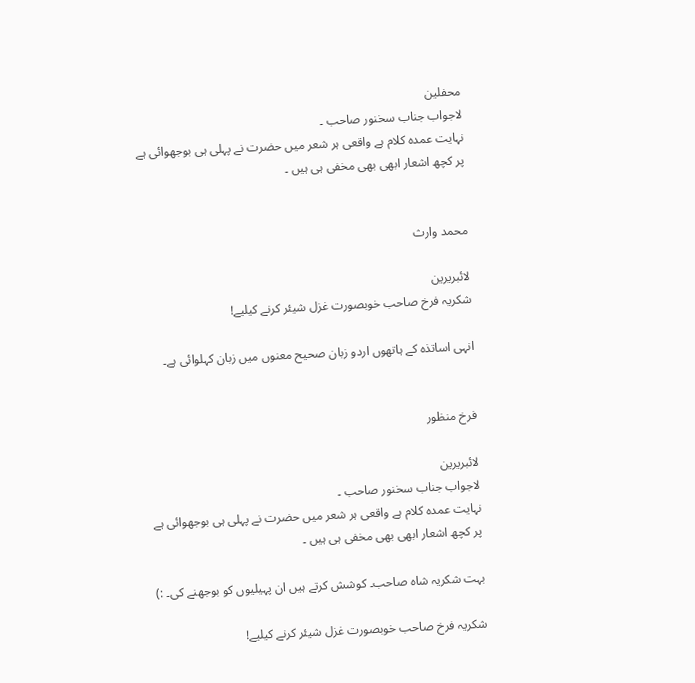محفلین
لاجواب جناب سخنور صاحب ۔
نہایت عمدہ کلام ہے واقعی ہر شعر میں حضرت نے پہلی ہی بوجھوائی ہے پر کچھ اشعار ابھی بھی مخفی ہی ہیں ۔


محمد وارث

لائبریرین
شکریہ فرخ صاحب خوبصورت غزل شیئر کرنے کیلیے!

انہی اساتذہ کے ہاتھوں اردو زبان صحیح معنوں میں زبان کہلوائی ہے۔


فرخ منظور

لائبریرین
لاجواب جناب سخنور صاحب ۔
نہایت عمدہ کلام ہے واقعی ہر شعر میں حضرت نے پہلی ہی بوجھوائی ہے پر کچھ اشعار ابھی بھی مخفی ہی ہیں ۔

بہت شکریہ شاہ صاحب۔ کوشش کرتے ہیں ان پہیلیوں کو بوجھنے کی۔ :)

شکریہ فرخ صاحب خوبصورت غزل شیئر کرنے کیلیے!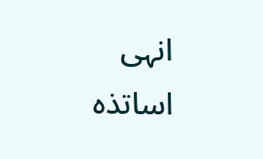انہی اساتذہ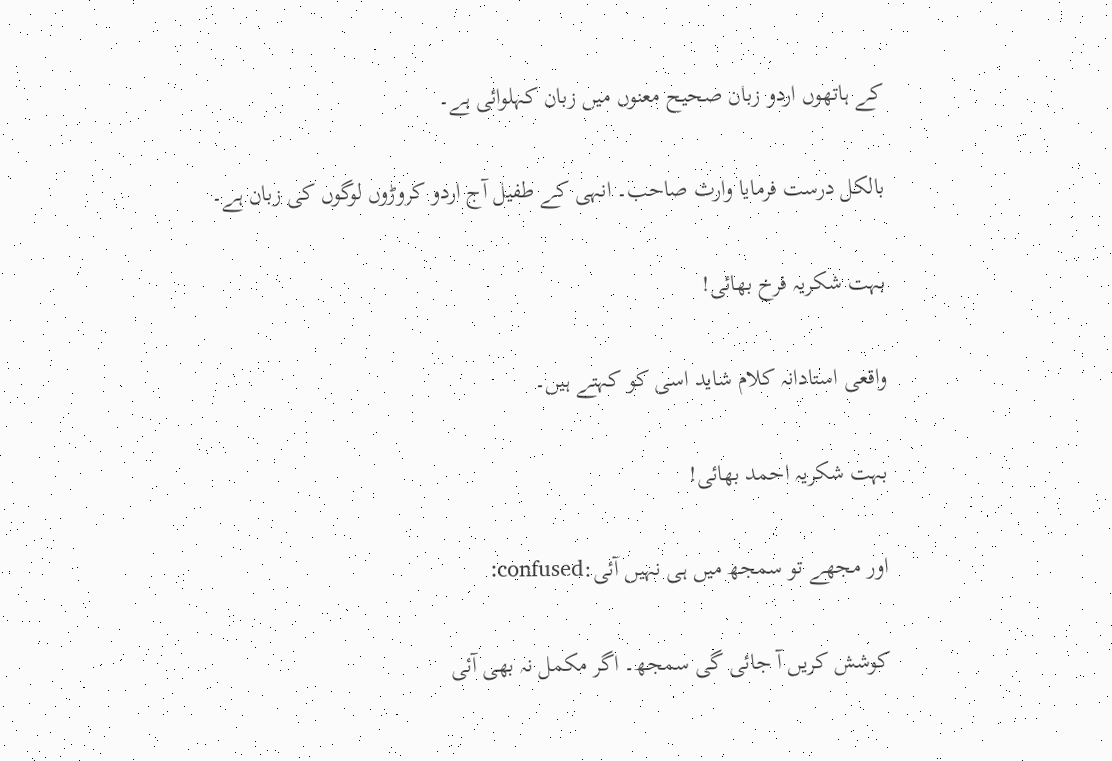کے ہاتھوں اردو زبان صحیح معنوں میں زبان کہلوائی ہے۔

بالکل درست فرمایا وارث صاحب۔ انہی کے طفیل آج اردو کروڑوں لوگوں کی زبان ہے۔

بہت شکریہ فرخ بھائی!

واقعی استادانہ کلام شاید اسی کو کہتے ہیں۔

بہت شکریہ احمد بھائی!

اور مجھے تو سمجھ میں ہی نہیں آئی:confused:

کوشش کریں آ جائی گی سمجھ۔ اگر مکمل نہ بھی آئی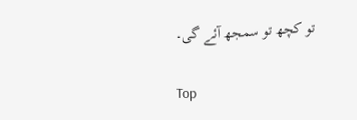تو کچھ تو سمجھ آئے گی۔

Top